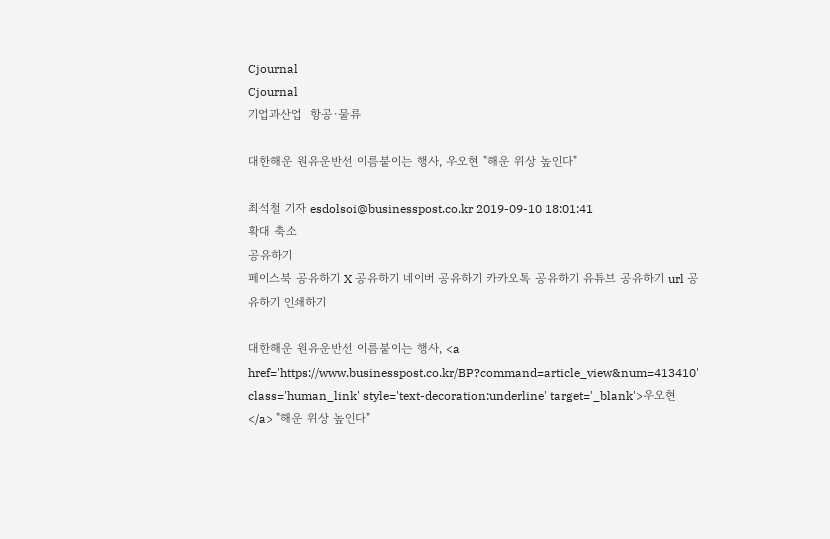Cjournal
Cjournal
기업과산업  항공·물류

대한해운 원유운반선 이름붙이는 행사, 우오현 "해운 위상 높인다"

최석철 기자 esdolsoi@businesspost.co.kr 2019-09-10 18:01:41
확대 축소
공유하기
페이스북 공유하기 X 공유하기 네이버 공유하기 카카오톡 공유하기 유튜브 공유하기 url 공유하기 인쇄하기

대한해운 원유운반선 이름붙이는 행사, <a href='https://www.businesspost.co.kr/BP?command=article_view&num=413410' class='human_link' style='text-decoration:underline' target='_blank'>우오현</a> "해운 위상 높인다"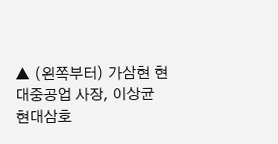▲ (왼쪽부터) 가삼현 현대중공업 사장, 이상균 현대삼호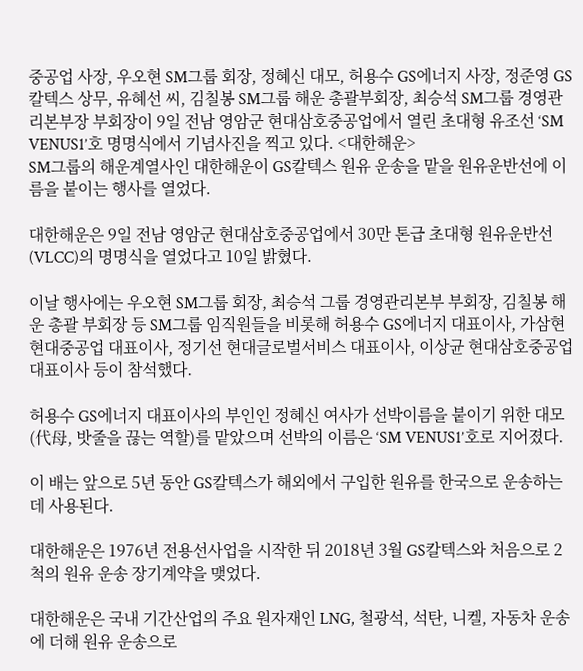중공업 사장, 우오현 SM그룹 회장, 정혜신 대모, 허용수 GS에너지 사장, 정준영 GS칼텍스 상무, 유혜선 씨, 김칠봉 SM그룹 해운 총괄부회장, 최승석 SM그룹 경영관리본부장 부회장이 9일 전남 영암군 현대삼호중공업에서 열린 초대형 유조선 ‘SM VENUS1’호 명명식에서 기념사진을 찍고 있다. <대한해운>
SM그룹의 해운계열사인 대한해운이 GS칼텍스 원유 운송을 맡을 원유운반선에 이름을 붙이는 행사를 열었다.

대한해운은 9일 전남 영암군 현대삼호중공업에서 30만 톤급 초대형 원유운반선(VLCC)의 명명식을 열었다고 10일 밝혔다.

이날 행사에는 우오현 SM그룹 회장, 최승석 그룹 경영관리본부 부회장, 김칠봉 해운 총괄 부회장 등 SM그룹 임직원들을 비롯해 허용수 GS에너지 대표이사, 가삼현 현대중공업 대표이사, 정기선 현대글로벌서비스 대표이사, 이상균 현대삼호중공업 대표이사 등이 참석했다.

허용수 GS에너지 대표이사의 부인인 정혜신 여사가 선박이름을 붙이기 위한 대모(代母, 밧줄을 끊는 역할)를 맡았으며 선박의 이름은 ‘SM VENUS1’호로 지어졌다.

이 배는 앞으로 5년 동안 GS칼텍스가 해외에서 구입한 원유를 한국으로 운송하는 데 사용된다.

대한해운은 1976년 전용선사업을 시작한 뒤 2018년 3월 GS칼텍스와 처음으로 2척의 원유 운송 장기계약을 맺었다.

대한해운은 국내 기간산업의 주요 원자재인 LNG, 철광석, 석탄, 니켈, 자동차 운송에 더해 원유 운송으로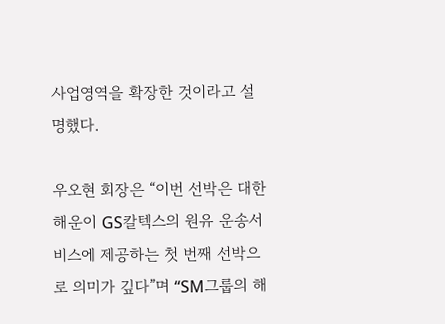사업영역을 확장한 것이라고 설명했다.

우오현 회장은 “이번 선박은 대한해운이 GS칼텍스의 원유 운송서비스에 제공하는 첫 번째 선박으로 의미가 깊다”며 “SM그룹의 해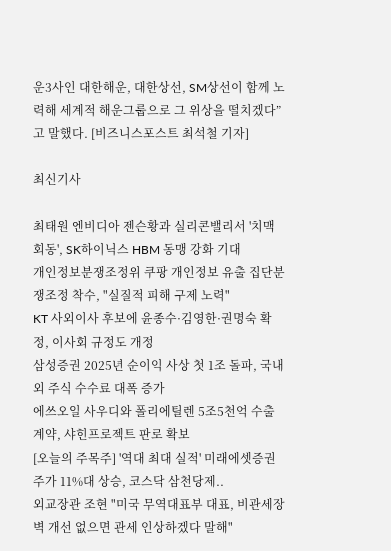운3사인 대한해운, 대한상선, SM상선이 함께 노력해 세계적 해운그룹으로 그 위상을 떨치겠다”고 말했다. [비즈니스포스트 최석철 기자]

최신기사

최태원 엔비디아 젠슨황과 실리콘밸리서 '치맥 회동', SK하이닉스 HBM 동맹 강화 기대
개인정보분쟁조정위 쿠팡 개인정보 유출 집단분쟁조정 착수, "실질적 피해 구제 노력"
KT 사외이사 후보에 윤종수·김영한·권명숙 확정, 이사회 규정도 개정
삼성증권 2025년 순이익 사상 첫 1조 돌파, 국내외 주식 수수료 대폭 증가
에쓰오일 사우디와 폴리에틸렌 5조5천억 수출 계약, 샤힌프로젝트 판로 확보
[오늘의 주목주] '역대 최대 실적' 미래에셋증권 주가 11%대 상승, 코스닥 삼천당제..
외교장관 조현 "미국 무역대표부 대표, 비관세장벽 개선 없으면 관세 인상하겠다 말해"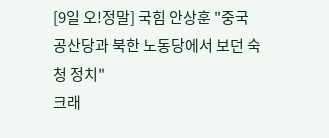[9일 오!정말] 국힘 안상훈 "중국 공산당과 북한 노동당에서 보던 숙청 정치"
크래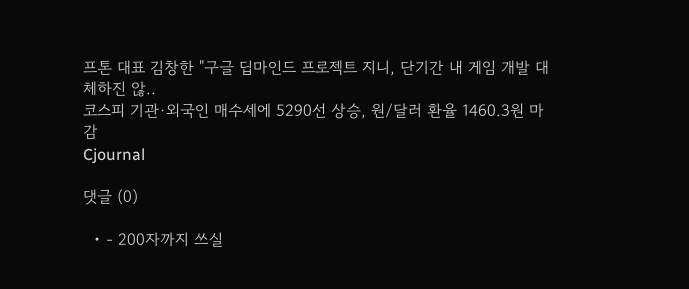프톤 대표 김창한 "구글 딥마인드 프로젝트 지니, 단기간 내 게임 개발 대체하진 않..
코스피 기관·외국인 매수세에 5290선 상승, 원/달러 환율 1460.3원 마감
Cjournal

댓글 (0)

  • - 200자까지 쓰실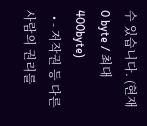수 있습니다. (현재 0 byte / 최대 400byte)
  • - 저작권 등 다른 사람의 권리를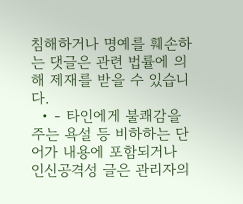침해하거나 명예를 훼손하는 댓글은 관련 법률에 의해 제재를 받을 수 있습니다.
  • - 타인에게 불쾌감을 주는 욕설 등 비하하는 단어가 내용에 포함되거나 인신공격성 글은 관리자의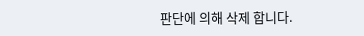판단에 의해 삭제 합니다.